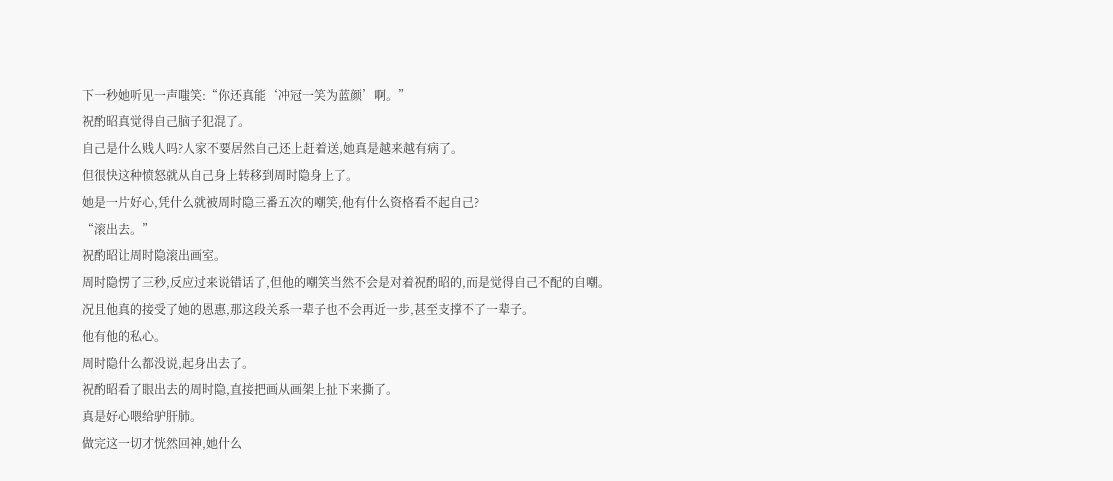下一秒她听见一声嗤笑:“你还真能‘冲冠一笑为蓝颜’啊。”
祝酌昭真觉得自己脑子犯混了。
自己是什么贱人吗?人家不要居然自己还上赶着送,她真是越来越有病了。
但很快这种愤怒就从自己身上转移到周时隐身上了。
她是一片好心,凭什么就被周时隐三番五次的嘲笑,他有什么资格看不起自己?
“滚出去。”
祝酌昭让周时隐滚出画室。
周时隐愣了三秒,反应过来说错话了,但他的嘲笑当然不会是对着祝酌昭的,而是觉得自己不配的自嘲。
况且他真的接受了她的恩惠,那这段关系一辈子也不会再近一步,甚至支撑不了一辈子。
他有他的私心。
周时隐什么都没说,起身出去了。
祝酌昭看了眼出去的周时隐,直接把画从画架上扯下来撕了。
真是好心喂给驴肝肺。
做完这一切才恍然回神,她什么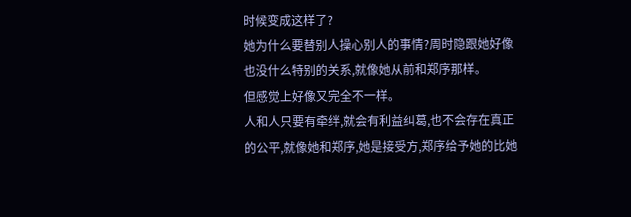时候变成这样了?
她为什么要替别人操心别人的事情?周时隐跟她好像也没什么特别的关系,就像她从前和郑序那样。
但感觉上好像又完全不一样。
人和人只要有牵绊,就会有利益纠葛,也不会存在真正的公平,就像她和郑序,她是接受方,郑序给予她的比她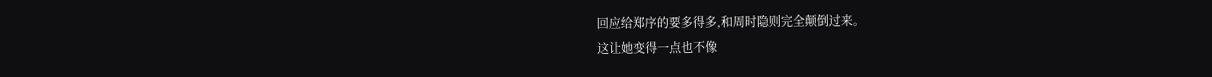回应给郑序的要多得多,和周时隐则完全颠倒过来。
这让她变得一点也不像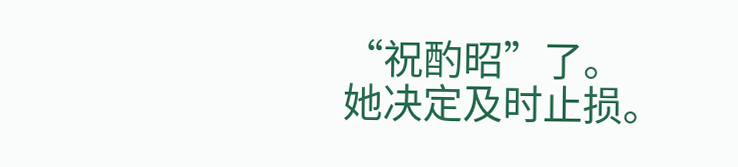“祝酌昭”了。
她决定及时止损。